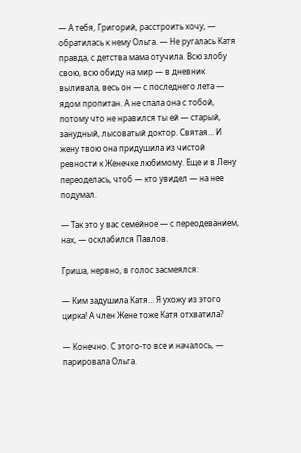— А тебя, Григорий, расстроить хочу, — обратилась к нему Ольга. — Не ругалась Катя правда, с детства мама отучила. Всю злобу свою, всю обиду на мир — в дневник выливала, весь он — с последнего лета — ядом пропитан. А не спала она с тобой, потому что не нравился ты ей — старый, занудный, лысоватый доктор. Святая… И жену твою она придушила из чистой ревности к Женечке любимому. Еще и в Лену переоделась, чтоб — кто увидел — на нее подумал.

— Так это у вас семейное — с переодеванием, нах, — осклабился Павлов.

Гриша, нервно, в голос засмеялся:

— Ким задушила Катя… Я ухожу из этого цирка! А член Жене тоже Катя отхватила?

— Конечно. С этого-то все и началось, — парировала Ольга.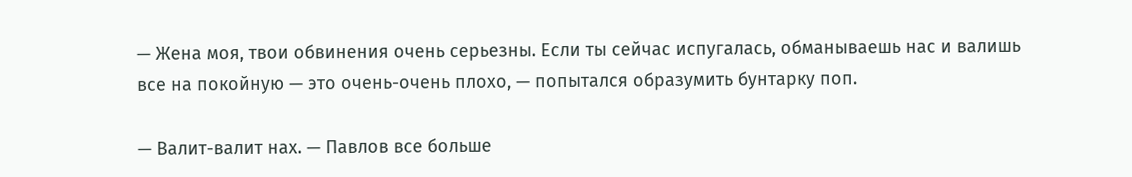— Жена моя, твои обвинения очень серьезны. Если ты сейчас испугалась, обманываешь нас и валишь все на покойную — это очень-очень плохо, — попытался образумить бунтарку поп.

— Валит-валит нах. — Павлов все больше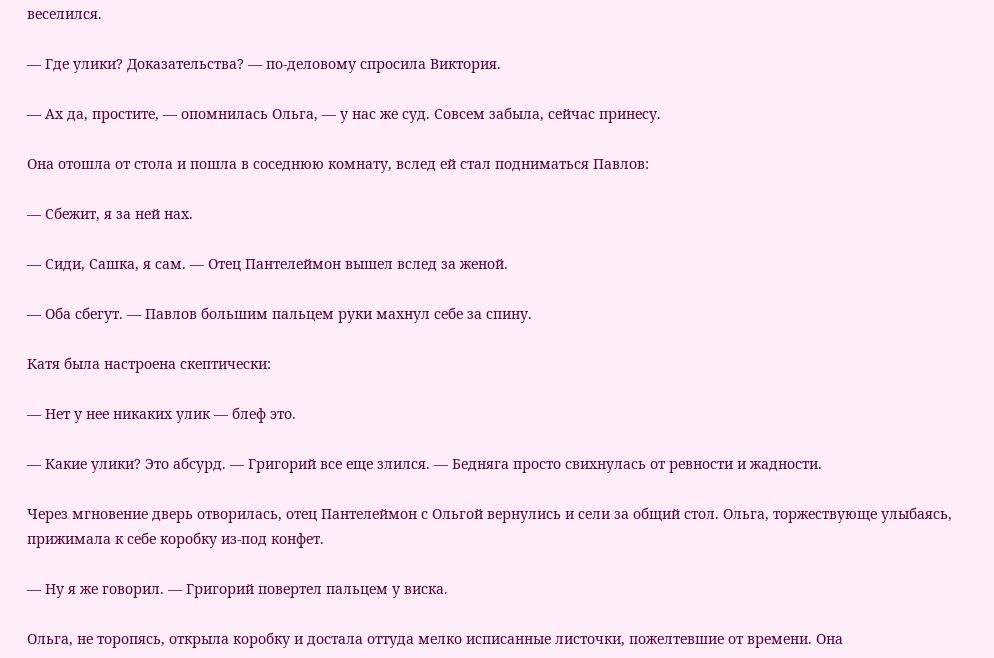веселился.

— Где улики? Доказательства? — по-деловому спросила Виктория.

— Ах да, простите, — опомнилась Ольга, — у нас же суд. Совсем забыла, сейчас принесу.

Она отошла от стола и пошла в соседнюю комнату, вслед ей стал подниматься Павлов:

— Сбежит, я за ней нах.

— Сиди, Сашка, я сам. — Отец Пантелеймон вышел вслед за женой.

— Оба сбегут. — Павлов большим пальцем руки махнул себе за спину.

Катя была настроена скептически:

— Нет у нее никаких улик — блеф это.

— Какие улики? Это абсурд. — Григорий все еще злился. — Бедняга просто свихнулась от ревности и жадности.

Через мгновение дверь отворилась, отец Пантелеймон с Ольгой вернулись и сели за общий стол. Ольга, торжествующе улыбаясь, прижимала к себе коробку из-под конфет.

— Ну я же говорил. — Григорий повертел пальцем у виска.

Ольга, не торопясь, открыла коробку и достала оттуда мелко исписанные листочки, пожелтевшие от времени. Она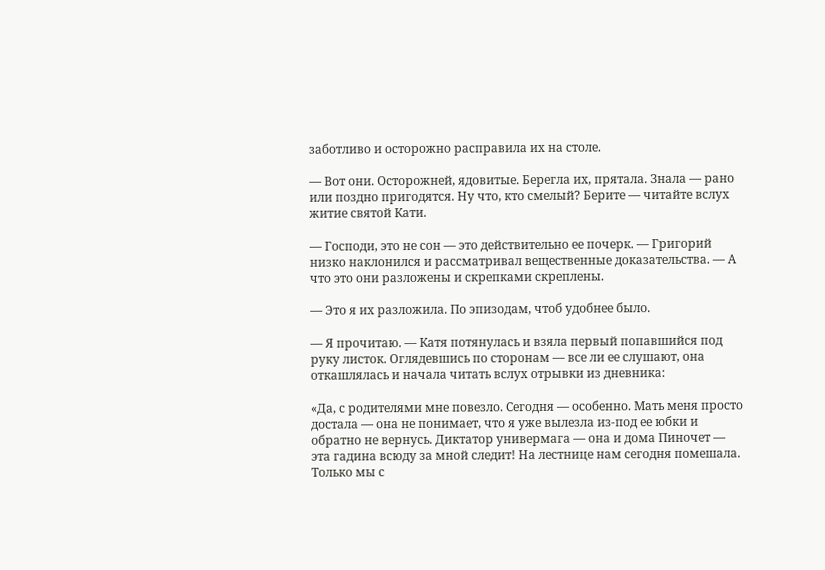заботливо и осторожно расправила их на столе.

— Вот они. Осторожней, ядовитые. Берегла их, прятала. Знала — рано или поздно пригодятся. Ну что, кто смелый? Берите — читайте вслух житие святой Кати.

— Господи, это не сон — это действительно ее почерк. — Григорий низко наклонился и рассматривал вещественные доказательства. — А что это они разложены и скрепками скреплены.

— Это я их разложила. По эпизодам, чтоб удобнее было.

— Я прочитаю. — Катя потянулась и взяла первый попавшийся под руку листок. Оглядевшись по сторонам — все ли ее слушают, она откашлялась и начала читать вслух отрывки из дневника:

«Да, с родителями мне повезло. Сегодня — особенно. Мать меня просто достала — она не понимает, что я уже вылезла из-под ее юбки и обратно не вернусь. Диктатор универмага — она и дома Пиночет — эта гадина всюду за мной следит! На лестнице нам сегодня помешала. Только мы с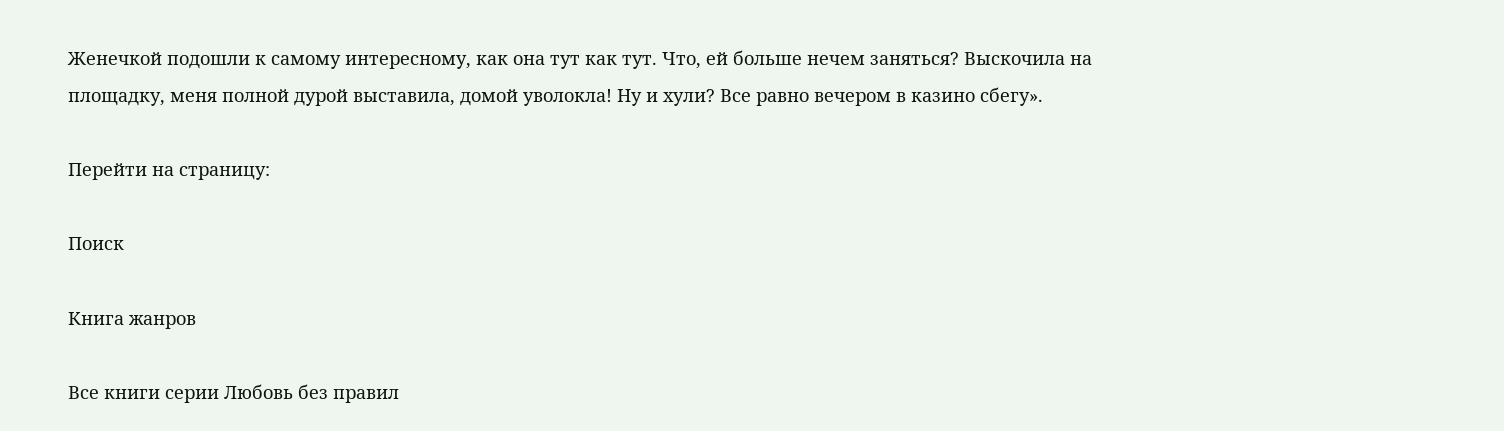Женечкой подошли к самому интересному, как она тут как тут. Что, ей больше нечем заняться? Выскочила на площадку, меня полной дурой выставила, домой уволокла! Ну и хули? Все равно вечером в казино сбегу».

Перейти на страницу:

Поиск

Книга жанров

Все книги серии Любовь без правил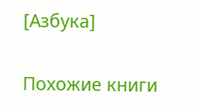[Азбука]

Похожие книги